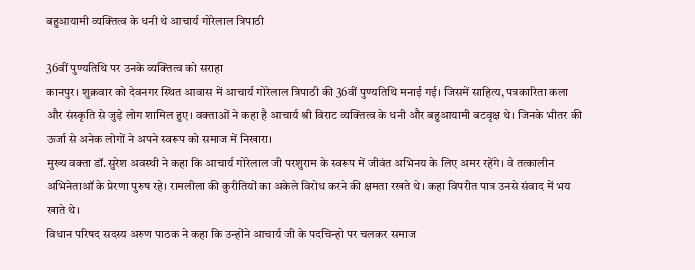बहुआयामी व्यक्तित्व के धनी थे आचार्य गोरेलाल त्रिपाठी

36वीं पुण्यतिथि पर उनके व्यक्तित्व को सराहा
कानपुर। शुक्रवार को देवनगर स्थित आवास में आचार्य गोरेलाल त्रिपाठी की 36वीं पुण्यतिथि मनाई गई। जिसमें साहित्य, पत्रकारिता कला और संस्कृति से जुड़े लोग शामिल हुए। वक्ताओं ने कहा है आचार्य श्री विराट व्यक्तित्व के धनी और बहुआयामी बटवृक्ष थे। जिनके भीतर की ऊर्जा से अनेक लोगों ने अपने स्वरूप को समाज में निखारा।
मुख्य वक्ता डॉ.सुरेश अवस्थी ने कहा कि आचार्य गोरेलाल जी परशुराम के स्वरूप में जीवंत अभिनय के लिए अमर रहेंगे। वे तत्कालीन अभिनेताऑ के प्रेरणा पुरुष रहे। रामलीला की कुरीतियों का अकेले विरोध करने की क्षमता रखते थे। कहा विपरीत पात्र उनसे संवाद में भय खाते थे।
विधान परिषद सदस्य अरुण पाठक ने कहा कि उन्होंने आचार्य जी के पदचिन्हो पर चलकर समाज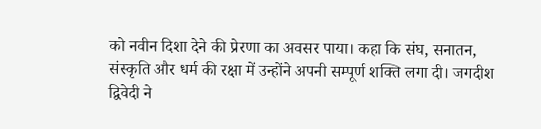को नवीन दिशा देने की प्रेरणा का अवसर पाया। कहा कि संघ, सनातन, संस्कृति और धर्म की रक्षा में उन्होंने अपनी सम्पूर्ण शक्ति लगा दी। जगदीश द्विवेदी ने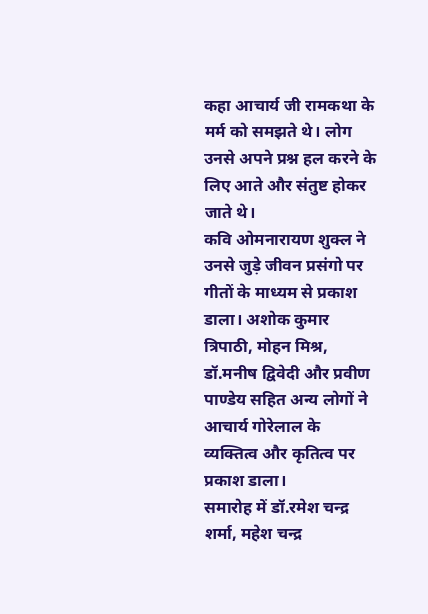कहा आचार्य जी रामकथा के मर्म को समझते थे। लोग उनसे अपने प्रश्न हल करने के लिए आते और संतुष्ट होकर जाते थे।
कवि ओमनारायण शुक्ल ने उनसे जुड़े जीवन प्रसंगो पर गीतों के माध्यम से प्रकाश डाला। अशोक कुमार त्रिपाठी, मोहन मिश्र, डॉ.मनीष द्विवेदी और प्रवीण पाण्डेय सहित अन्य लोगों ने आचार्य गोरेलाल के व्यक्तित्व और कृतित्व पर प्रकाश डाला।
समारोह में डॉ.रमेश चन्द्र शर्मा, महेश चन्द्र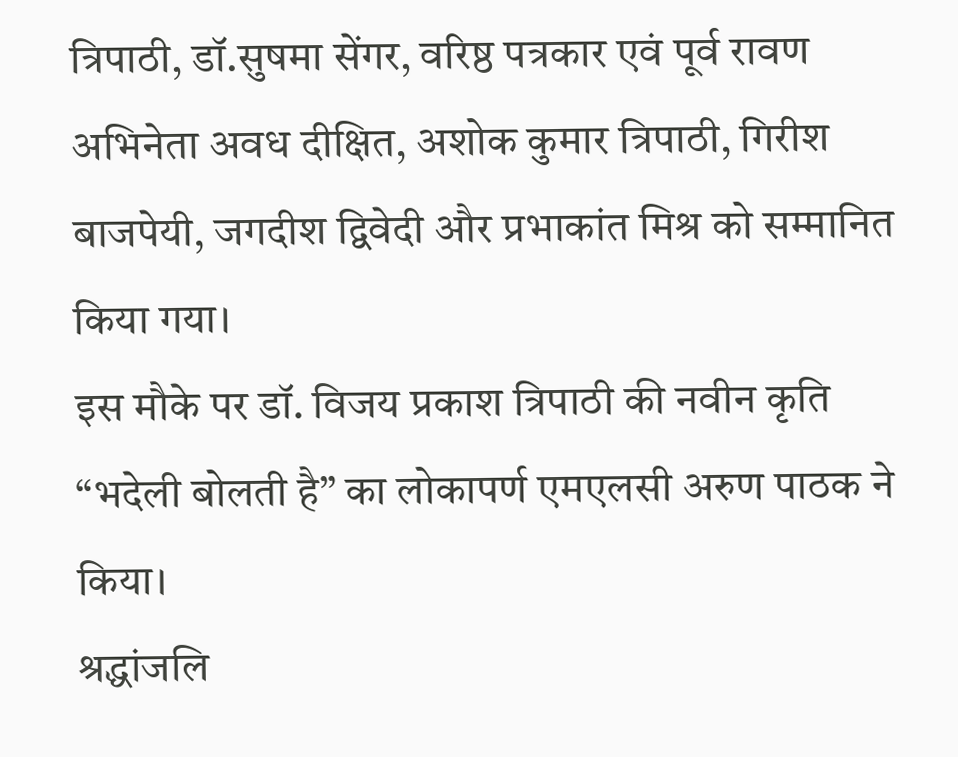त्रिपाठी, डॉ.सुषमा सेंगर, वरिष्ठ पत्रकार एवं पूर्व रावण अभिनेता अवध दीक्षित, अशोक कुमार त्रिपाठी, गिरीश बाजपेयी, जगदीश द्विवेदी और प्रभाकांत मिश्र को सम्मानित किया गया।
इस मौके पर डॉ. विजय प्रकाश त्रिपाठी की नवीन कृति “भदेली बोलती है” का लोकापर्ण एमएलसी अरुण पाठक ने किया।
श्रद्धांजलि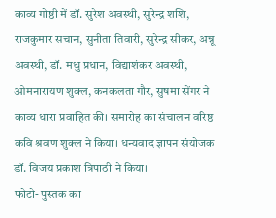काव्य गोष्ठी में डॉ. सुरेश अवस्थी, सुरेन्द्र शशि, राजकुमार सचान, सुनीता तिवारी, सुरेन्द्र सीकर, अन्नू अवस्थी, डॉ. मधु प्रधान, विद्याशंकर अवस्थी, ओमनारायण शुक्ल, कनकलता गौर, सुषमा सेंगर ने काव्य धारा प्रवाहित की। समारोह का संचालन वरिष्ठ कवि श्रवण शुक्ल ने किया। धन्यवाद ज्ञापन संयोजक डॉ. विजय प्रकाश त्रिपाठी ने किया।
फोटो- पुस्तक का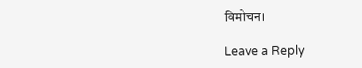विमोचन।

Leave a Reply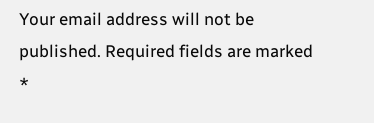Your email address will not be published. Required fields are marked *